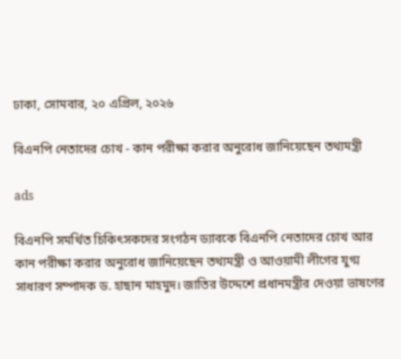ঢাকা, সোমবার, ২০ এপ্রিল, ২০২৬

বিএনপি নেতাদের চোখ - কান পরীক্ষা করার অনুরোধ জানিয়েছেন তথ্যমন্ত্রী

ads

বিএনপি সমর্থিত চিকিৎসকদের সংগঠন ড্যাবকে বিএনপি নেতাদের চোখ আর কান পরীক্ষা করার অনুরোধ জানিয়েছেন তথ্যমন্ত্রী ও আওয়ামী লীগের যুগ্ম সাধারণ সম্পাদক ড. হাছান মাহমুদ। জাতির উদ্দেশে প্রধানমন্ত্রীর দেওয়া ভাষণের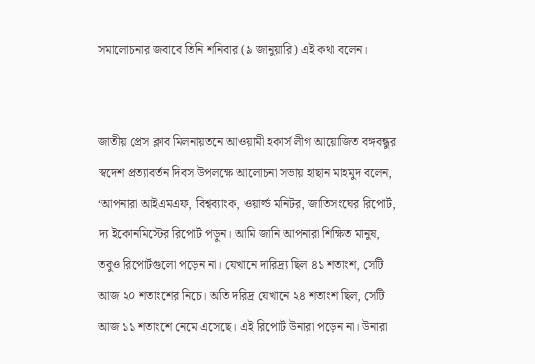সমালোচনার জবাবে তিনি শনিবার (৯ জানুয়ারি) এই কথা বলেন।


জাতীয় প্রেস ক্লাব মিলনায়তনে আওয়ামী হকার্স লীগ আয়োজিত বঙ্গবন্ধুর স্বদেশ প্রত্যাবর্তন দিবস উপলক্ষে আলোচনা সভায় হাছান মাহমুদ বলেন, ‘আপনারা আইএমএফ, বিশ্বব্যাংক, ওয়ার্ল্ড মনিটর, জাতিসংঘের রিপোর্ট, দ্য ইকোনমিস্টের রিপোর্ট পড়ুন। আমি জানি আপনারা শিক্ষিত মানুষ, তবুও রিপোর্টগুলো পড়েন না। যেখানে দারিদ্র্য ছিল ৪১ শতাংশ, সেটি আজ ২০ শতাংশের নিচে। অতি দরিদ্র যেখানে ২৪ শতাংশ ছিল, সেটি আজ ১১ শতাংশে নেমে এসেছে। এই রিপোর্ট উনারা পড়েন না। উনারা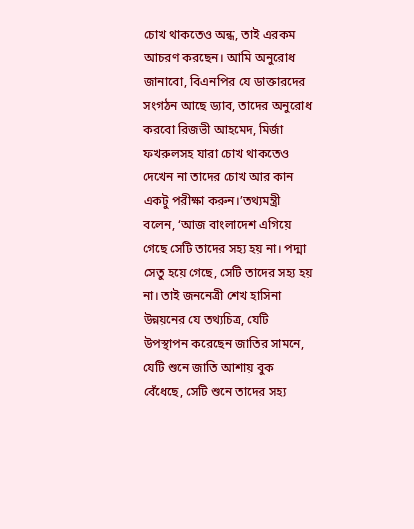চোখ থাকতেও অন্ধ, তাই এরকম আচরণ করছেন। আমি অনুরোধ জানাবো, বিএনপির যে ডাক্তারদের সংগঠন আছে ড্যাব, তাদের অনুরোধ করবো রিজভী আহমেদ, মির্জা ফখরুলসহ যারা চোখ থাকতেও দেখেন না তাদের চোখ আর কান একটু পরীক্ষা করুন।’তথ্যমন্ত্রী বলেন, ‘আজ বাংলাদেশ এগিয়ে গেছে সেটি তাদের সহ্য হয় না। পদ্মা সেতু হয়ে গেছে, সেটি তাদের সহ্য হয় না। তাই জননেত্রী শেখ হাসিনা উন্নয়নের যে তথ্যচিত্র, যেটি উপস্থাপন করেছেন জাতির সামনে, যেটি শুনে জাতি আশায় বুক বেঁধেছে, সেটি শুনে তাদের সহ্য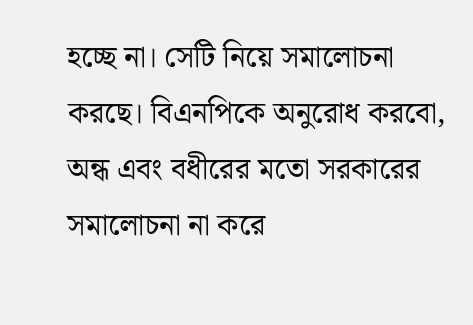হচ্ছে না। সেটি নিয়ে সমালোচনা করছে। বিএনপিকে অনুরোধ করবো, অন্ধ এবং বধীরের মতো সরকারের সমালোচনা না করে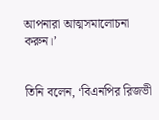আপনারা আত্মসমালোচনা করুন।’


তিনি বলেন, ‘বিএনপির রিজভী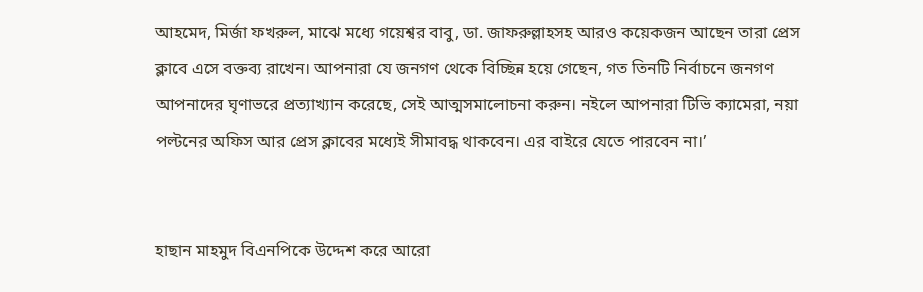আহমেদ, মির্জা ফখরুল, মাঝে মধ্যে গয়েশ্বর বাবু, ডা. জাফরুল্লাহসহ আরও কয়েকজন আছেন তারা প্রেস ক্লাবে এসে বক্তব্য রাখেন। আপনারা যে জনগণ থেকে বিচ্ছিন্ন হয়ে গেছেন, গত তিনটি নির্বাচনে জনগণ আপনাদের ঘৃণাভরে প্রত্যাখ্যান করেছে, সেই আত্মসমালোচনা করুন। নইলে আপনারা টিভি ক্যামেরা, নয়া পল্টনের অফিস আর প্রেস ক্লাবের মধ্যেই সীমাবদ্ধ থাকবেন। এর বাইরে যেতে পারবেন না।’


হাছান মাহমুদ বিএনপিকে উদ্দেশ করে আরো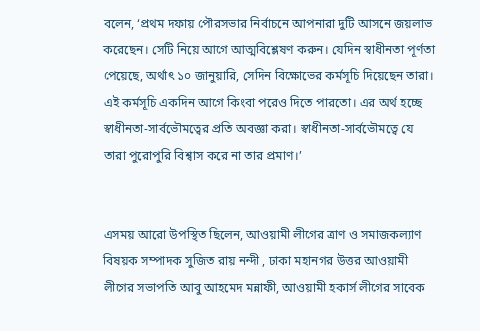বলেন, ‘প্রথম দফায় পৌরসভার নির্বাচনে আপনারা দুটি আসনে জয়লাভ করেছেন। সেটি নিয়ে আগে আত্মবিশ্লেষণ করুন। যেদিন স্বাধীনতা পূর্ণতা পেয়েছে, অর্থাৎ ১০ জানুয়ারি, সেদিন বিক্ষোভের কর্মসূচি দিয়েছেন তারা। এই কর্মসূচি একদিন আগে কিংবা পরেও দিতে পারতো। এর অর্থ হচ্ছে স্বাধীনতা-সার্বভৌমত্বের প্রতি অবজ্ঞা করা। স্বাধীনতা-সার্বভৌমত্বে যে তারা পুরোপুরি বিশ্বাস করে না তার প্রমাণ।’


এসময় আরো উপস্থিত ছিলেন, আওয়ামী লীগের ত্রাণ ও সমাজকল্যাণ বিষয়ক সম্পাদক সুজিত রায় নন্দী , ঢাকা মহানগর উত্তর আওয়ামী লীগের সভাপতি আবু আহমেদ মন্নাফী, আওয়ামী হকার্স লীগের সাবেক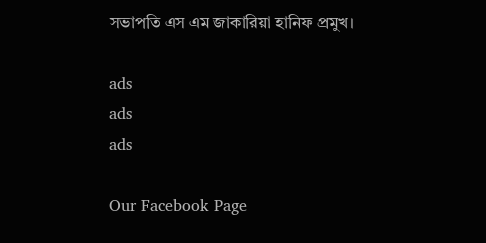সভাপতি এস এম জাকারিয়া হানিফ প্রমুখ।

ads
ads
ads

Our Facebook Page